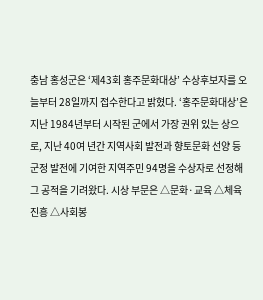충남 홍성군은 ‘제43회 홍주문화대상’ 수상후보자를 오늘부터 28일까지 접수한다고 밝혔다. ‘홍주문화대상’은 지난 1984년부터 시작된 군에서 가장 권위 있는 상으로, 지난 40여 년간 지역사회 발전과 향토문화 선양 등 군정 발전에 기여한 지역주민 94명을 수상자로 선정해 그 공적을 기려왔다. 시상 부문은 △문화·교육 △체육진흥 △사회봉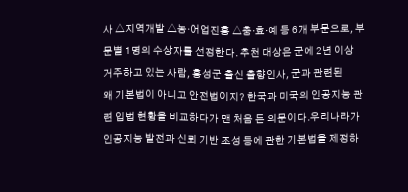사 △지역개발 △농·어업진흥 △충·효·예 등 6개 부문으로, 부문별 1명의 수상자를 선정한다. 추천 대상은 군에 2년 이상 거주하고 있는 사람, 홍성군 출신 출향인사, 군과 관련된
왜 기본법이 아니고 안전법이지? 한국과 미국의 인공지능 관련 입법 현황을 비교하다가 맨 처음 든 의문이다.우리나라가 인공지능 발전과 신뢰 기반 조성 등에 관한 기본법을 제정하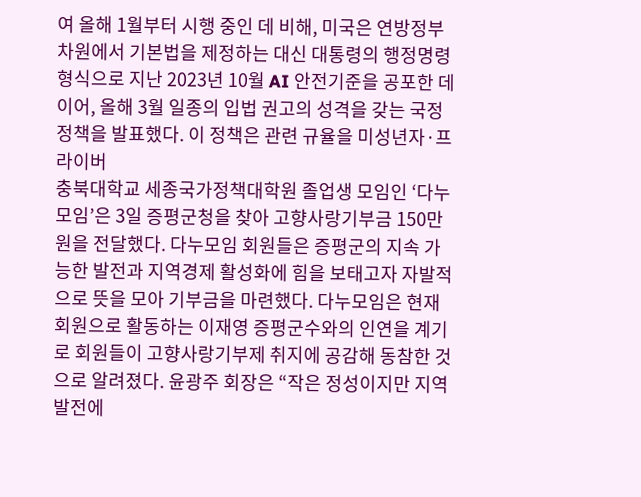여 올해 1월부터 시행 중인 데 비해, 미국은 연방정부 차원에서 기본법을 제정하는 대신 대통령의 행정명령 형식으로 지난 2023년 10월 AI 안전기준을 공포한 데 이어, 올해 3월 일종의 입법 권고의 성격을 갖는 국정 정책을 발표했다. 이 정책은 관련 규율을 미성년자·프라이버
충북대학교 세종국가정책대학원 졸업생 모임인 ‘다누모임’은 3일 증평군청을 찾아 고향사랑기부금 150만원을 전달했다. 다누모임 회원들은 증평군의 지속 가능한 발전과 지역경제 활성화에 힘을 보태고자 자발적으로 뜻을 모아 기부금을 마련했다. 다누모임은 현재 회원으로 활동하는 이재영 증평군수와의 인연을 계기로 회원들이 고향사랑기부제 취지에 공감해 동참한 것으로 알려졌다. 윤광주 회장은 “작은 정성이지만 지역 발전에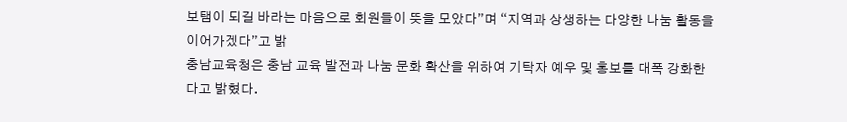보탬이 되길 바라는 마음으로 회원들이 뜻을 모았다”며 “지역과 상생하는 다양한 나눔 활동을 이어가겠다”고 밝
충남교육청은 충남 교육 발전과 나눔 문화 확산을 위하여 기탁자 예우 및 홍보를 대폭 강화한다고 밝혔다.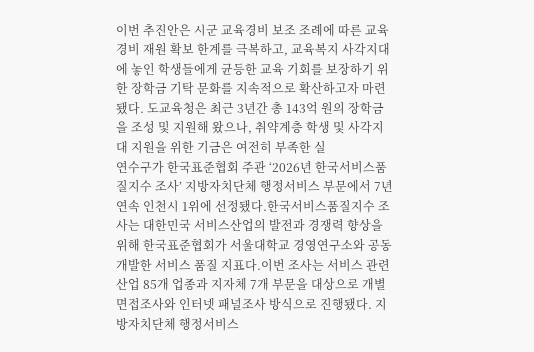이번 추진안은 시군 교육경비 보조 조례에 따른 교육경비 재원 확보 한계를 극복하고, 교육복지 사각지대에 놓인 학생들에게 균등한 교육 기회를 보장하기 위한 장학금 기탁 문화를 지속적으로 확산하고자 마련됐다. 도교육청은 최근 3년간 총 143억 원의 장학금을 조성 및 지원해 왔으나, 취약계층 학생 및 사각지대 지원을 위한 기금은 여전히 부족한 실
연수구가 한국표준협회 주관 ‘2026년 한국서비스품질지수 조사’ 지방자치단체 행정서비스 부문에서 7년 연속 인천시 1위에 선정됐다.한국서비스품질지수 조사는 대한민국 서비스산업의 발전과 경쟁력 향상을 위해 한국표준협회가 서울대학교 경영연구소와 공동 개발한 서비스 품질 지표다.이번 조사는 서비스 관련 산업 85개 업종과 지자체 7개 부문을 대상으로 개별 면접조사와 인터넷 패널조사 방식으로 진행됐다. 지방자치단체 행정서비스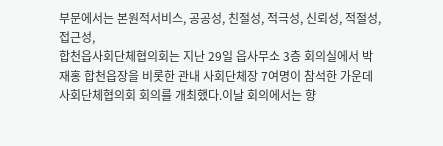부문에서는 본원적서비스, 공공성, 친절성, 적극성, 신뢰성, 적절성, 접근성,
합천읍사회단체협의회는 지난 29일 읍사무소 3층 회의실에서 박재홍 합천읍장을 비롯한 관내 사회단체장 7여명이 참석한 가운데 사회단체협의회 회의를 개최했다.이날 회의에서는 향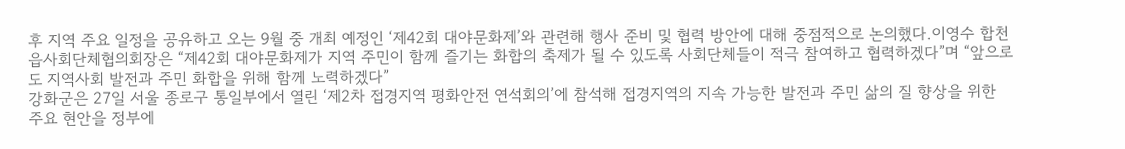후 지역 주요 일정을 공유하고 오는 9월 중 개최 예정인 ‘제42회 대야문화제’와 관련해 행사 준비 및 협력 방안에 대해 중점적으로 논의했다.이영수 합천읍사회단체협의회장은 “제42회 대야문화제가 지역 주민이 함께 즐기는 화합의 축제가 될 수 있도록 사회단체들이 적극 참여하고 협력하겠다”며 “앞으로도 지역사회 발전과 주민 화합을 위해 함께 노력하겠다”
강화군은 27일 서울 종로구 통일부에서 열린 ‘제2차 접경지역 평화안전 연석회의’에 참석해 접경지역의 지속 가능한 발전과 주민 삶의 질 향상을 위한 주요 현안을 정부에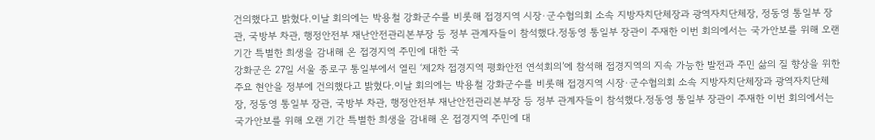건의했다고 밝혔다.이날 회의에는 박용철 강화군수를 비롯해 접경지역 시장·군수협의회 소속 지방자치단체장과 광역자치단체장, 정동영 통일부 장관, 국방부 차관, 행정안전부 재난안전관리본부장 등 정부 관계자들이 참석했다.정동영 통일부 장관이 주재한 이번 회의에서는 국가안보를 위해 오랜 기간 특별한 희생을 감내해 온 접경지역 주민에 대한 국
강화군은 27일 서울 종로구 통일부에서 열린 ‘제2차 접경지역 평화안전 연석회의’에 참석해 접경지역의 지속 가능한 발전과 주민 삶의 질 향상을 위한 주요 현안을 정부에 건의했다고 밝혔다.이날 회의에는 박용철 강화군수를 비롯해 접경지역 시장·군수협의회 소속 지방자치단체장과 광역자치단체장, 정동영 통일부 장관, 국방부 차관, 행정안전부 재난안전관리본부장 등 정부 관계자들이 참석했다.정동영 통일부 장관이 주재한 이번 회의에서는 국가안보를 위해 오랜 기간 특별한 희생을 감내해 온 접경지역 주민에 대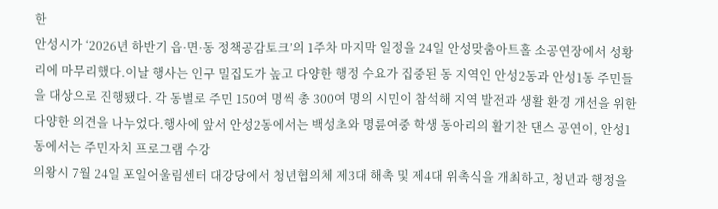한
안성시가 ‘2026년 하반기 읍·면·동 정책공감토크’의 1주차 마지막 일정을 24일 안성맞춤아트홀 소공연장에서 성황리에 마무리했다.이날 행사는 인구 밀집도가 높고 다양한 행정 수요가 집중된 동 지역인 안성2동과 안성1동 주민들을 대상으로 진행됐다. 각 동별로 주민 150여 명씩 총 300여 명의 시민이 참석해 지역 발전과 생활 환경 개선을 위한 다양한 의견을 나누었다.행사에 앞서 안성2동에서는 백성초와 명륜여중 학생 동아리의 활기찬 댄스 공연이, 안성1동에서는 주민자치 프로그램 수강
의왕시 7월 24일 포일어울림센터 대강당에서 청년협의체 제3대 해촉 및 제4대 위촉식을 개최하고, 청년과 행정을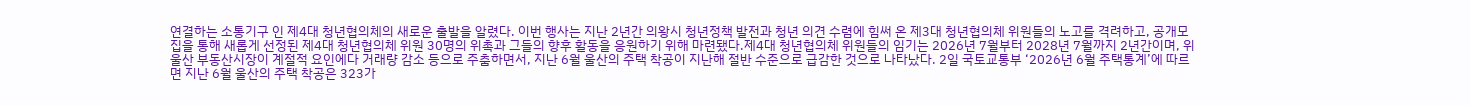연결하는 소통기구 인 제4대 청년협의체의 새로운 출발을 알렸다. 이번 행사는 지난 2년간 의왕시 청년정책 발전과 청년 의견 수렴에 힘써 온 제3대 청년협의체 위원들의 노고를 격려하고, 공개모집을 통해 새롭게 선정된 제4대 청년협의체 위원 30명의 위촉과 그들의 향후 활동을 응원하기 위해 마련됐다.제4대 청년협의체 위원들의 임기는 2026년 7월부터 2028년 7월까지 2년간이며, 위
울산 부동산시장이 계절적 요인에다 거래량 감소 등으로 주춤하면서, 지난 6월 울산의 주택 착공이 지난해 절반 수준으로 급감한 것으로 나타났다. 2일 국토교통부 ‘2026년 6월 주택통계’에 따르면 지난 6월 울산의 주택 착공은 323가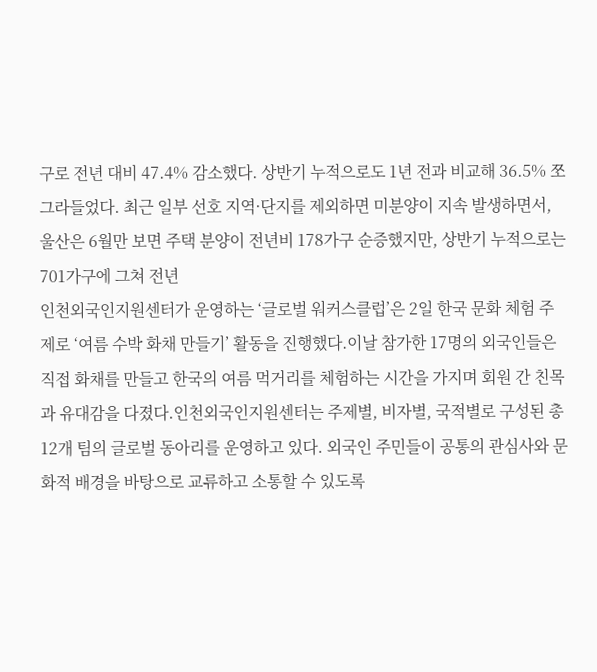구로 전년 대비 47.4% 감소했다. 상반기 누적으로도 1년 전과 비교해 36.5% 쪼그라들었다. 최근 일부 선호 지역·단지를 제외하면 미분양이 지속 발생하면서, 울산은 6월만 보면 주택 분양이 전년비 178가구 순증했지만, 상반기 누적으로는 701가구에 그쳐 전년
인천외국인지원센터가 운영하는 ‘글로벌 워커스클럽’은 2일 한국 문화 체험 주제로 ‘여름 수박 화채 만들기’ 활동을 진행했다.이날 참가한 17명의 외국인들은 직접 화채를 만들고 한국의 여름 먹거리를 체험하는 시간을 가지며 회원 간 친목과 유대감을 다졌다.인천외국인지원센터는 주제별, 비자별, 국적별로 구성된 총 12개 팀의 글로벌 동아리를 운영하고 있다. 외국인 주민들이 공통의 관심사와 문화적 배경을 바탕으로 교류하고 소통할 수 있도록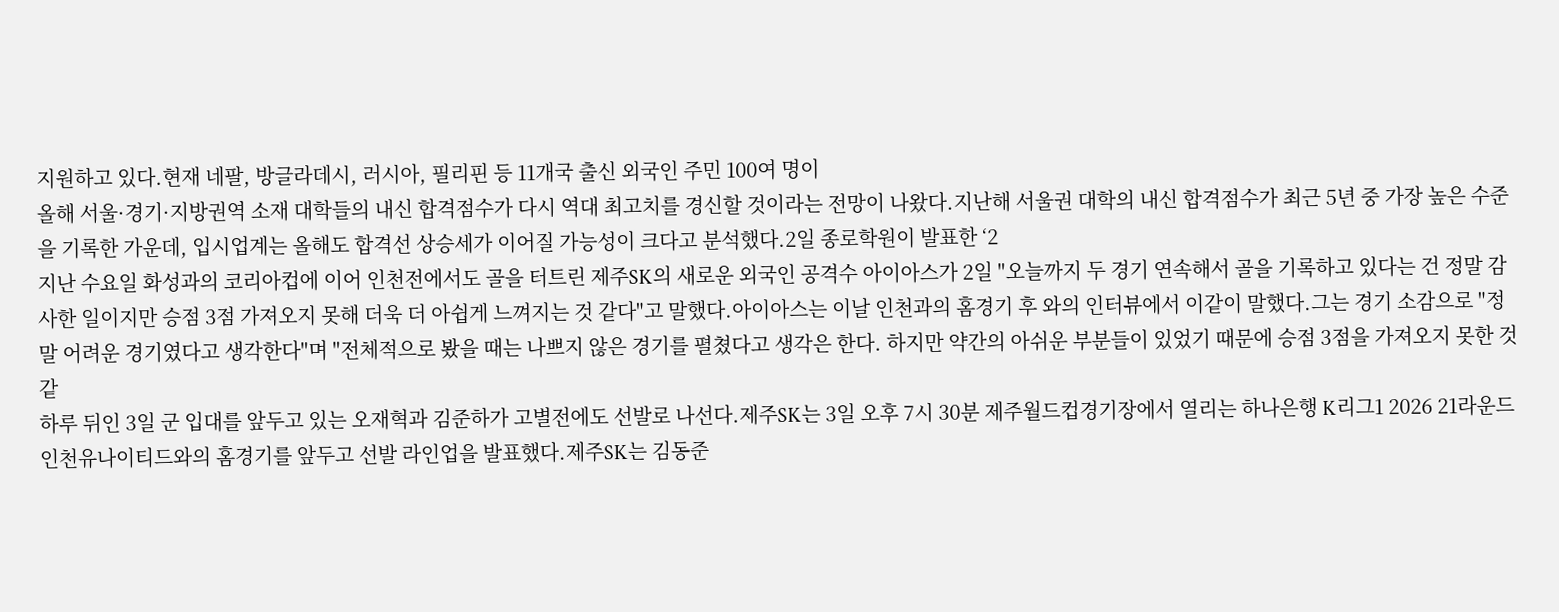지원하고 있다.현재 네팔, 방글라데시, 러시아, 필리핀 등 11개국 출신 외국인 주민 100여 명이
올해 서울·경기·지방권역 소재 대학들의 내신 합격점수가 다시 역대 최고치를 경신할 것이라는 전망이 나왔다.지난해 서울권 대학의 내신 합격점수가 최근 5년 중 가장 높은 수준을 기록한 가운데, 입시업계는 올해도 합격선 상승세가 이어질 가능성이 크다고 분석했다.2일 종로학원이 발표한 ‘2
지난 수요일 화성과의 코리아컵에 이어 인천전에서도 골을 터트린 제주SK의 새로운 외국인 공격수 아이아스가 2일 "오늘까지 두 경기 연속해서 골을 기록하고 있다는 건 정말 감사한 일이지만 승점 3점 가져오지 못해 더욱 더 아쉽게 느껴지는 것 같다"고 말했다.아이아스는 이날 인천과의 홈경기 후 와의 인터뷰에서 이같이 말했다.그는 경기 소감으로 "정말 어려운 경기였다고 생각한다"며 "전체적으로 봤을 때는 나쁘지 않은 경기를 펼쳤다고 생각은 한다. 하지만 약간의 아쉬운 부분들이 있었기 때문에 승점 3점을 가져오지 못한 것 같
하루 뒤인 3일 군 입대를 앞두고 있는 오재혁과 김준하가 고별전에도 선발로 나선다.제주SK는 3일 오후 7시 30분 제주월드컵경기장에서 열리는 하나은행 K리그1 2026 21라운드 인천유나이티드와의 홈경기를 앞두고 선발 라인업을 발표했다.제주SK는 김동준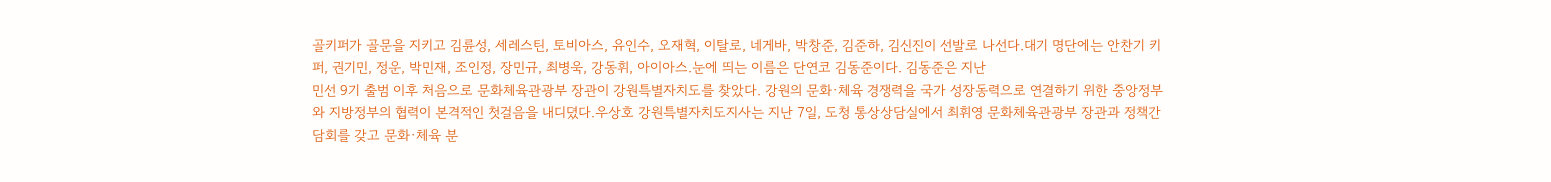골키퍼가 골문을 지키고 김륜성, 세레스틴, 토비아스, 유인수, 오재혁, 이탈로, 네게바, 박창준, 김준하, 김신진이 선발로 나선다.대기 명단에는 안찬기 키퍼, 권기민, 정운, 박민재, 조인정, 장민규, 최병욱, 강동휘, 아이아스.눈에 띄는 이름은 단연코 김동준이다. 김동준은 지난
민선 9기 출범 이후 처음으로 문화체육관광부 장관이 강원특별자치도를 찾았다. 강원의 문화·체육 경쟁력을 국가 성장동력으로 연결하기 위한 중앙정부와 지방정부의 협력이 본격적인 첫걸음을 내디뎠다.우상호 강원특별자치도지사는 지난 7일, 도청 통상상담실에서 최휘영 문화체육관광부 장관과 정책간담회를 갖고 문화·체육 분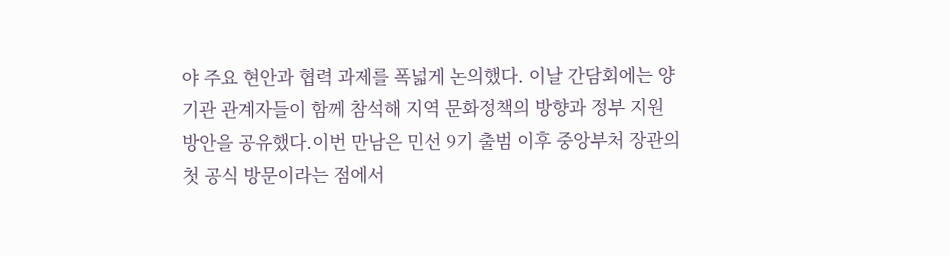야 주요 현안과 협력 과제를 폭넓게 논의했다. 이날 간담회에는 양 기관 관계자들이 함께 참석해 지역 문화정책의 방향과 정부 지원 방안을 공유했다.이번 만남은 민선 9기 출범 이후 중앙부처 장관의 첫 공식 방문이라는 점에서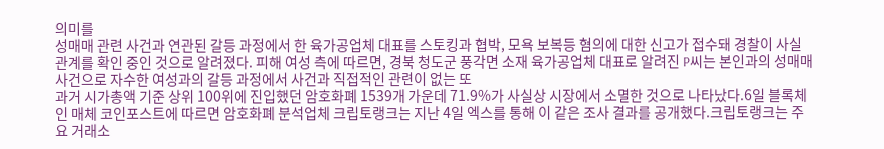의미를
성매매 관련 사건과 연관된 갈등 과정에서 한 육가공업체 대표를 스토킹과 협박, 모욕 보복등 혐의에 대한 신고가 접수돼 경찰이 사실관계를 확인 중인 것으로 알려졌다. 피해 여성 측에 따르면, 경북 청도군 풍각면 소재 육가공업체 대표로 알려진 P씨는 본인과의 성매매 사건으로 자수한 여성과의 갈등 과정에서 사건과 직접적인 관련이 없는 또
과거 시가총액 기준 상위 100위에 진입했던 암호화폐 1539개 가운데 71.9%가 사실상 시장에서 소멸한 것으로 나타났다.6일 블록체인 매체 코인포스트에 따르면 암호화폐 분석업체 크립토랭크는 지난 4일 엑스를 통해 이 같은 조사 결과를 공개했다.크립토랭크는 주요 거래소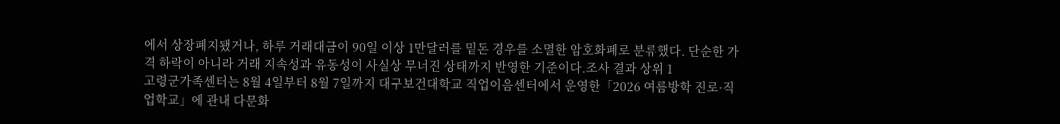에서 상장폐지됐거나, 하루 거래대금이 90일 이상 1만달러를 밑돈 경우를 소멸한 암호화폐로 분류했다. 단순한 가격 하락이 아니라 거래 지속성과 유동성이 사실상 무너진 상태까지 반영한 기준이다.조사 결과 상위 1
고령군가족센터는 8월 4일부터 8월 7일까지 대구보건대학교 직업이음센터에서 운영한「2026 여름방학 진로·직업학교」에 관내 다문화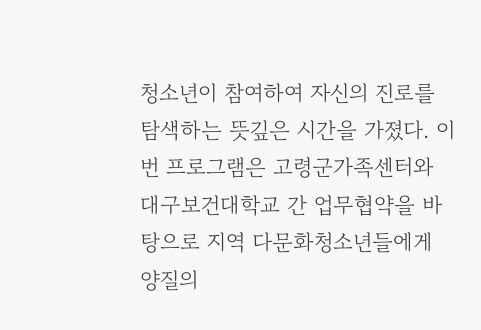청소년이 참여하여 자신의 진로를 탐색하는 뜻깊은 시간을 가졌다. 이번 프로그램은 고령군가족센터와 대구보건대학교 간 업무협약을 바탕으로 지역 다문화청소년들에게 양질의